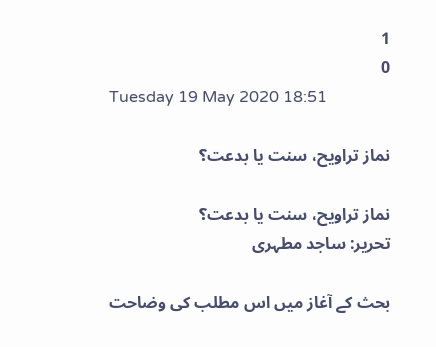1
0
Tuesday 19 May 2020 18:51

نماز تراویح، سنت یا بدعت؟

نماز تراویح، سنت یا بدعت؟
تحریر: ساجد مطہری

بحث کے آغاز میں اس مطلب کی وضاحت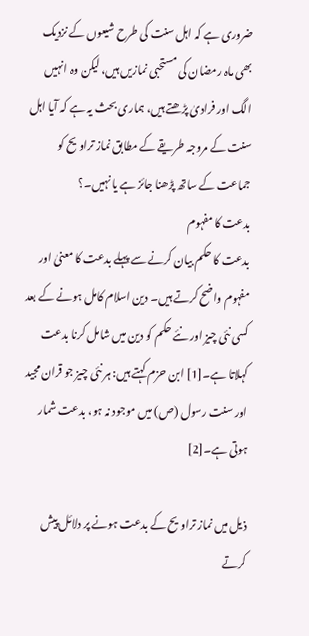ضروری ہے کہ اہل سنت کی طرح شیعوں کے نزدیک بھی ماہ رمضان کی مستحبی نمازیں ہیں، لیکن وہ انہیں الگ اور فرادیٰ پڑھتے ہیں، ہماری بحث یہ ہے کہ آیا اہل سنت کے مروجہ طریقے کے مطابق نماز تراویح کو جماعت کے ساتھ پڑھنا جائز ہے یا نہیں۔؟
بدعت کا مفہوم
بدعت کا حکم بیان کرنے سے پہلے بدعت کا معنیٰ اور مفہوم واضح کرتے ہیں۔ دین اسلام کامل ہونے کے بعد کسی نئی چیز اور نئے حکم کو دین میں شامل کرنا بدعت کہلاتا ہے۔[1] ابن حزم کہتے ہیں: ہر نئی چیز جو قران مجید اور سنت رسول (ص) میں موجود نہ ہو، بدعت شمار ہوتی ہے۔[2]

ذیل میں نماز تراویح کے بدعت ہونے پر دلائل پیش کرتے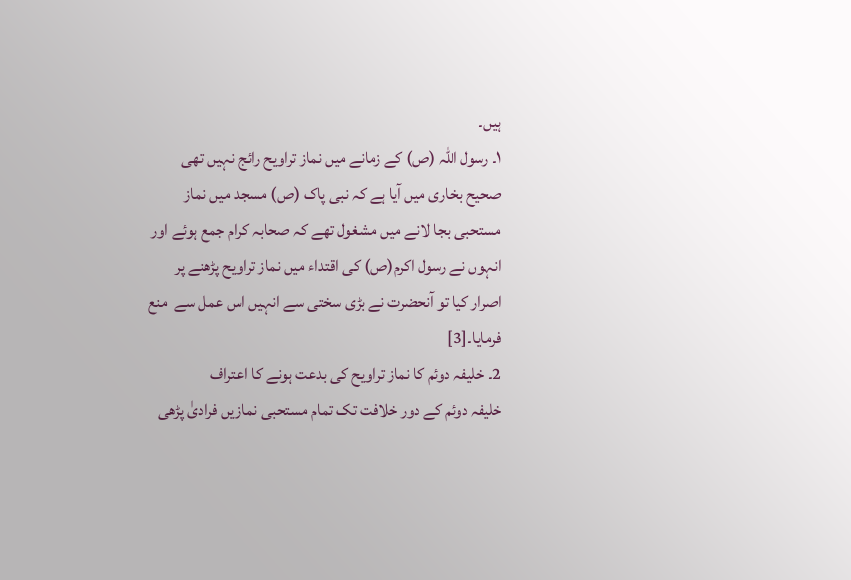ہیں۔
۱۔ رسول اللہ (ص) کے زمانے میں نماز تراویح رائج نہیں تھی
صحیح بخاری میں آیا ہے کہ نبی پاک (ص) مسجد میں نماز مستحبی بجا لانے میں مشغول تھے کہ صحابہ کرام جمع ہوئے اور انہوں نے رسول اکرم(ص) کی اقتداء میں نماز تراویح پڑھنے پر اصرار کیا تو آنحضرت نے بڑی سختی سے انہیں اس عمل سے  منع  فرمایا۔[3]
2۔ خلیفہ دوئم کا نماز تراویح کی بدعت ہونے کا اعتراف
خلیفہ دوئم کے دور خلافت تک تمام مستحبی نمازیں فرادیٰ پڑھی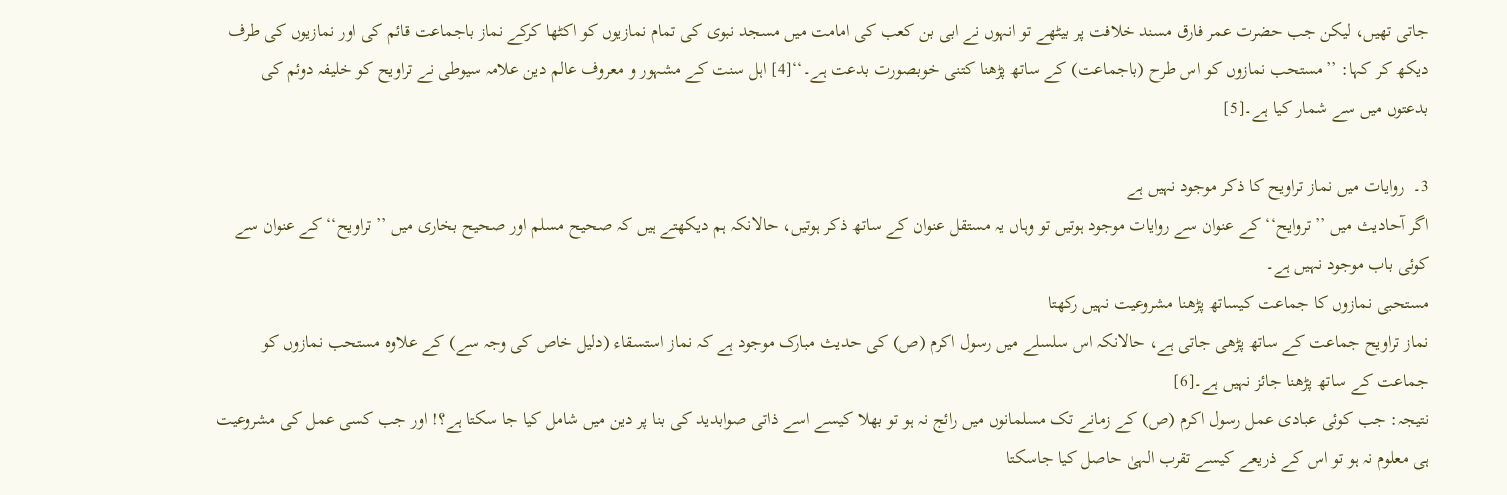جاتی تھیں، لیکن جب حضرت عمر فارق مسند خلافت پر بیٹھے تو انہوں نے ابی بن کعب کی امامت میں مسجد نبوی کی تمام نمازیوں کو اکٹھا کرکے نماز باجماعت قائم کی اور نمازیوں کی طرف دیکھ کر کہا: ’’مستحب نمازوں کو اس طرح (باجماعت) کے ساتھ پڑھنا کتنی خوبصورت بدعت ہے۔‘‘[4] اہل سنت کے مشہور و معروف عالم دین علامہ سیوطی نے تراویح کو خلیفہ دوئم کی بدعتوں میں سے شمار کیا ہے۔[5]

3۔  روایات میں نماز تراویح کا ذکر موجود نہیں ہے
اگر آحادیث میں ’’تروایح‘‘ کے عنوان سے روایات موجود ہوتیں تو وہاں یہ مستقل عنوان کے ساتھ ذکر ہوتیں، حالانکہ ہم دیکھتے ہیں کہ صحیح مسلم اور صحیح بخاری میں ’’تراویح‘‘ کے عنوان سے کوئی باب موجود نہیں ہے۔
مستحبی نمازوں کا جماعت کیساتھ پڑھنا مشروعیت نہیں رکھتا
نماز تراویح جماعت کے ساتھ پڑھی جاتی ہے، حالانکہ اس سلسلے میں رسول اکرم (ص) کی حدیث مبارک موجود ہے کہ نماز استسقاء (دلیل خاص کی وجہ سے) کے علاوہ مستحب نمازوں کو جماعت کے ساتھ پڑھنا جائز نہیں ہے۔[6]
نتیجہ: جب کوئی عبادی عمل رسول اکرم (ص) کے زمانے تک مسلمانوں میں رائج نہ ہو تو بھلا کیسے اسے ذاتی صوابدید کی بنا پر دین میں شامل کیا جا سکتا ہے؟! اور جب کسی عمل کی مشروعیت ہی معلوم نہ ہو تو اس کے ذریعے کیسے تقرب الہیٰ حاصل کیا جاسکتا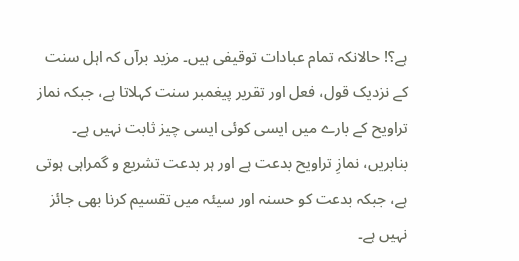ہے؟! حالانکہ تمام عبادات توقیفی ہیں۔ مزید برآں کہ اہل سنت کے نزدیک قول، فعل اور تقریر پیغمبر سنت کہلاتا ہے، جبکہ نماز تراویح کے بارے میں ایسی کوئی ایسی چیز ثابت نہیں ہے۔ بنابریں، نمازِ تراویح بدعت ہے اور ہر بدعت تشریع و گمراہی ہوتی ہے، جبکہ بدعت کو حسنہ اور سیئہ میں تقسیم کرنا بھی جائز نہیں ہے۔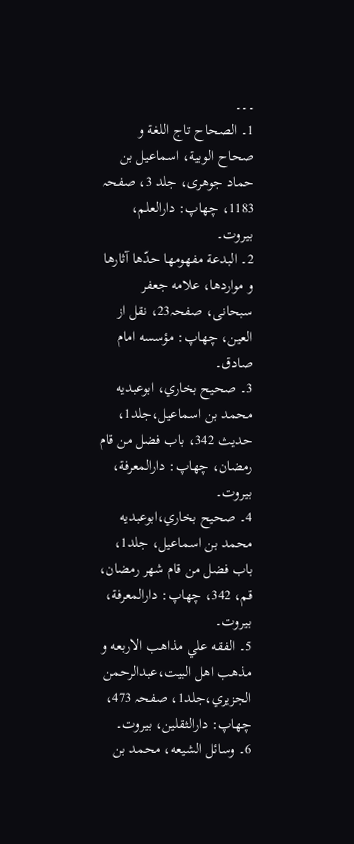۔۔۔
1۔ الصحاح تاج اللغة و صحاح الوبية، اسماعيل بن حماد جوھری، جلد 3، صفحہ 1183، چھاپ: دارالعلم، بيروت۔
2۔ البدعة مفهومها حدّها آثارها و مواردها، علامه جعفر سبحانی، صفحہ23، نقل از العين، چھاپ: مؤسسه امام صادق۔
3۔ صحيح بخاري، ابوعبديه محمد بن اسماعيل،جلد1، حدیث 342، باب فضل من قام رمضان، چھاپ: دارالمعرفة، بيروت۔
4۔ صحيح بخاري،ابوعبديه محمد بن اسماعيل، جلد1، باب فضل من قام شهر رمضان، قم، 342، چھاپ: دارالمعرفة، بيروت۔
5۔ الفقه علي مذاهب الاربعه و مذهب اهل البيت،عبدالرحمن الجزيري،جلد1، صفحہ 473، چھاپ: دارالثقلين، بيروت۔
6۔ وسائل الشيعه، محمد بن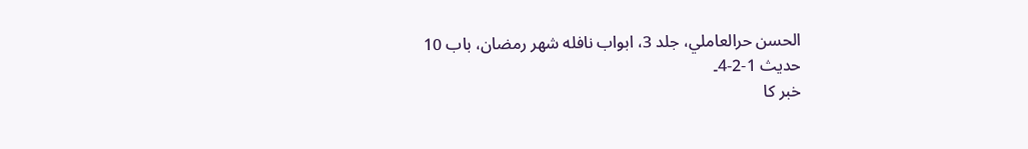الحسن حرالعاملي، جلد 3، ابواب نافله شهر رمضان، باب 10 حدیث 1-2-4۔
خبر کا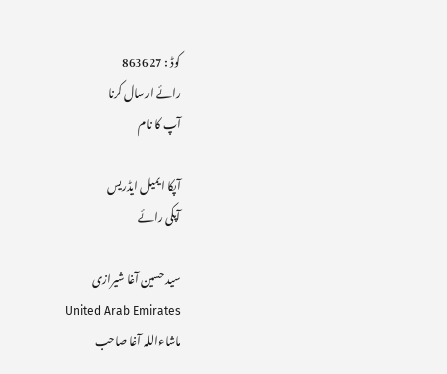کوڈ : 863627
رائے ارسال کرنا
آپ کا نام

آپکا ایمیل ایڈریس
آپکی رائے

سید حسین آغا شیرازی
United Arab Emirates
ماشاءاللہ آغا صاحب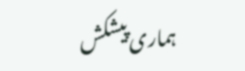ہماری پیشکش